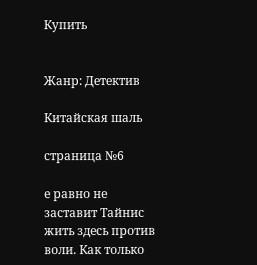Купить


Жанр: Детектив

Китайская шаль

страница №6

е равно не заставит Тайнис
жить здесь против воли. Как только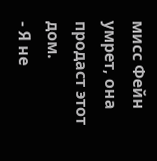мисс Фейн
умрет, она продаст этот дом.
- Я не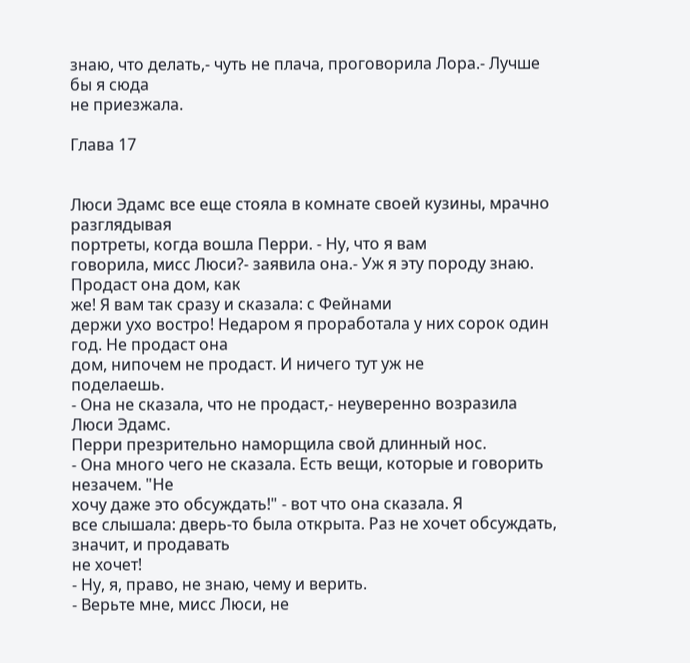знаю, что делать,- чуть не плача, проговорила Лора.- Лучше бы я сюда
не приезжала.

Глава 17


Люси Эдамс все еще стояла в комнате своей кузины, мрачно разглядывая
портреты, когда вошла Перри. - Ну, что я вам
говорила, мисс Люси?- заявила она.- Уж я эту породу знаю. Продаст она дом, как
же! Я вам так сразу и сказала: с Фейнами
держи ухо востро! Недаром я проработала у них сорок один год. Не продаст она
дом, нипочем не продаст. И ничего тут уж не
поделаешь.
- Она не сказала, что не продаст,- неуверенно возразила Люси Эдамс.
Перри презрительно наморщила свой длинный нос.
- Она много чего не сказала. Есть вещи, которые и говорить незачем. "Не
хочу даже это обсуждать!" - вот что она сказала. Я
все слышала: дверь-то была открыта. Раз не хочет обсуждать, значит, и продавать
не хочет!
- Ну, я, право, не знаю, чему и верить.
- Верьте мне, мисс Люси, не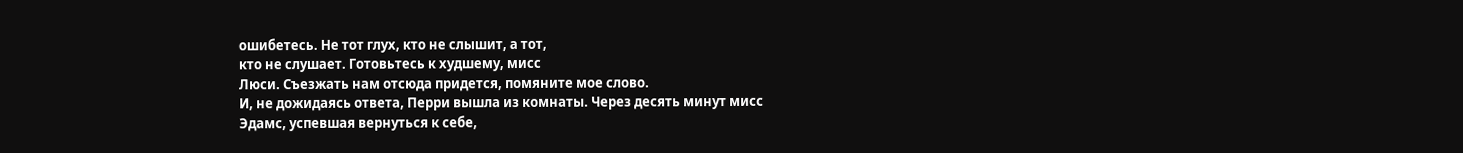ошибетесь. Не тот глух, кто не слышит, а тот,
кто не слушает. Готовьтесь к худшему, мисс
Люси. Съезжать нам отсюда придется, помяните мое слово.
И, не дожидаясь ответа, Перри вышла из комнаты. Через десять минут мисс
Эдамс, успевшая вернуться к себе,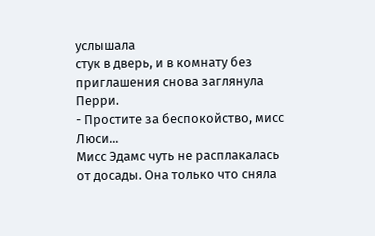услышала
стук в дверь, и в комнату без приглашения снова заглянула Перри.
- Простите за беспокойство, мисс Люси...
Мисс Эдамс чуть не расплакалась от досады. Она только что сняла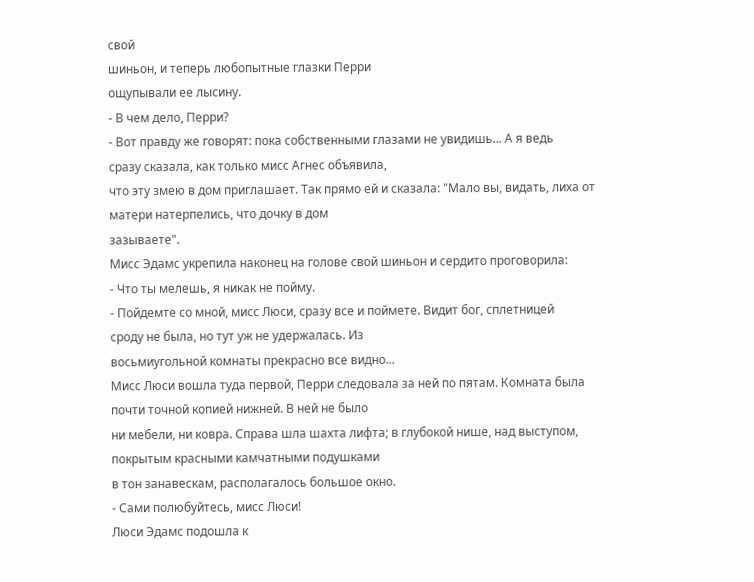свой
шиньон, и теперь любопытные глазки Перри
ощупывали ее лысину.
- В чем дело, Перри?
- Вот правду же говорят: пока собственными глазами не увидишь... А я ведь
сразу сказала, как только мисс Агнес объявила,
что эту змею в дом приглашает. Так прямо ей и сказала: "Мало вы, видать, лиха от
матери натерпелись, что дочку в дом
зазываете".
Мисс Эдамс укрепила наконец на голове свой шиньон и сердито проговорила:
- Что ты мелешь, я никак не пойму.
- Пойдемте со мной, мисс Люси, сразу все и поймете. Видит бог, сплетницей
сроду не была, но тут уж не удержалась. Из
восьмиугольной комнаты прекрасно все видно...
Мисс Люси вошла туда первой, Перри следовала за ней по пятам. Комната была
почти точной копией нижней. В ней не было
ни мебели, ни ковра. Справа шла шахта лифта; в глубокой нише, над выступом,
покрытым красными камчатными подушками
в тон занавескам, располагалось большое окно.
- Сами полюбуйтесь, мисс Люси!
Люси Эдамс подошла к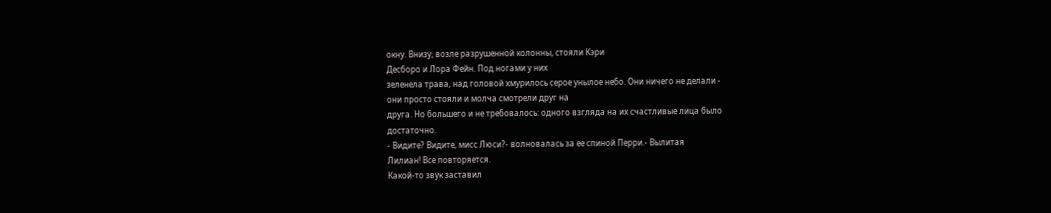окну. Внизу, возле разрушенной колонны, стояли Кэри
Десборо и Лора Фейн. Под ногами у них
зеленела трава, над головой хмурилось серое унылое небо. Они ничего не делали -
они просто стояли и молча смотрели друг на
друга. Но большего и не требовалось: одного взгляда на их счастливые лица было
достаточно.
- Видите? Видите, мисс Люси?- волновалась за ее спиной Перри.- Вылитая
Лилиан! Все повторяется.
Какой-то звук заставил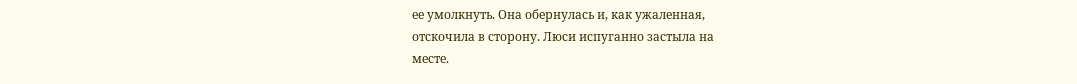ее умолкнуть. Она обернулась и, как ужаленная,
отскочила в сторону. Люси испуганно застыла на
месте.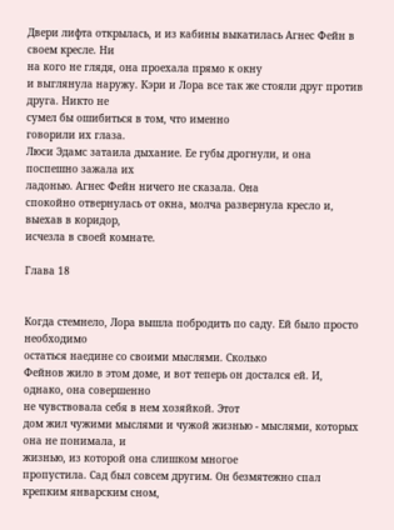Двери лифта открылась, и из кабины выкатилась Агнес Фейн в своем кресле. Ни
на кого не глядя, она проехала прямо к окну
и выглянула наружу. Кэри и Лора все так же стояли друг против друга. Никто не
сумел бы ошибиться в том, что именно
говорили их глаза.
Люси Эдамс затаила дыхание. Ее губы дрогнули, и она поспешно зажала их
ладонью. Агнес Фейн ничего не сказала. Она
спокойно отвернулась от окна, молча развернула кресло и, выехав в коридор,
исчезла в своей комнате.

Глава 18


Когда стемнело, Лора вышла побродить по саду. Ей было просто необходимо
остаться наедине со своими мыслями. Сколько
Фейнов жило в этом доме, и вот теперь он достался ей. И, однако, она совершенно
не чувствовала себя в нем хозяйкой. Этот
дом жил чужими мыслями и чужой жизнью - мыслями, которых она не понимала, и
жизнью, из которой она слишком многое
пропустила. Сад был совсем другим. Он безмятежно спал крепким январским сном,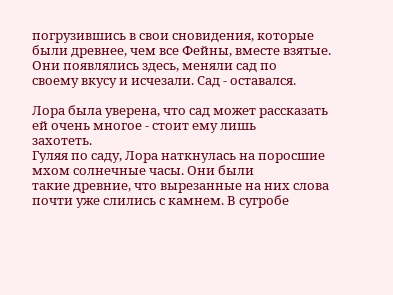погрузившись в свои сновидения, которые
были древнее, чем все Фейны, вместе взятые. Они появлялись здесь, меняли сад по
своему вкусу и исчезали. Сад - оставался.

Лора была уверена, что сад может рассказать ей очень многое - стоит ему лишь
захотеть.
Гуляя по саду, Лора наткнулась на поросшие мхом солнечные часы. Они были
такие древние, что вырезанные на них слова
почти уже слились с камнем. В сугробе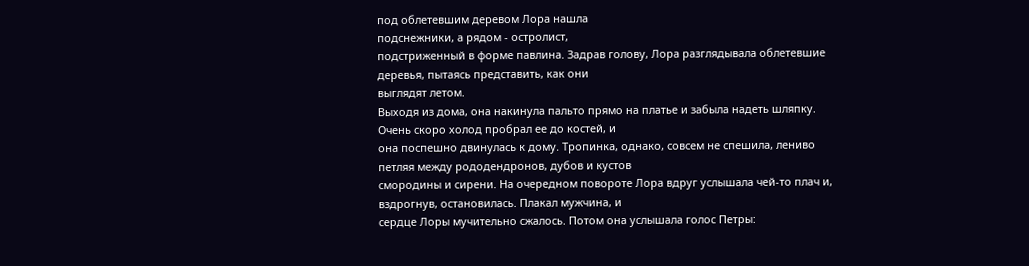под облетевшим деревом Лора нашла
подснежники, а рядом - остролист,
подстриженный в форме павлина. Задрав голову, Лора разглядывала облетевшие
деревья, пытаясь представить, как они
выглядят летом.
Выходя из дома, она накинула пальто прямо на платье и забыла надеть шляпку.
Очень скоро холод пробрал ее до костей, и
она поспешно двинулась к дому. Тропинка, однако, совсем не спешила, лениво
петляя между рододендронов, дубов и кустов
смородины и сирени. На очередном повороте Лора вдруг услышала чей-то плач и,
вздрогнув, остановилась. Плакал мужчина, и
сердце Лоры мучительно сжалось. Потом она услышала голос Петры: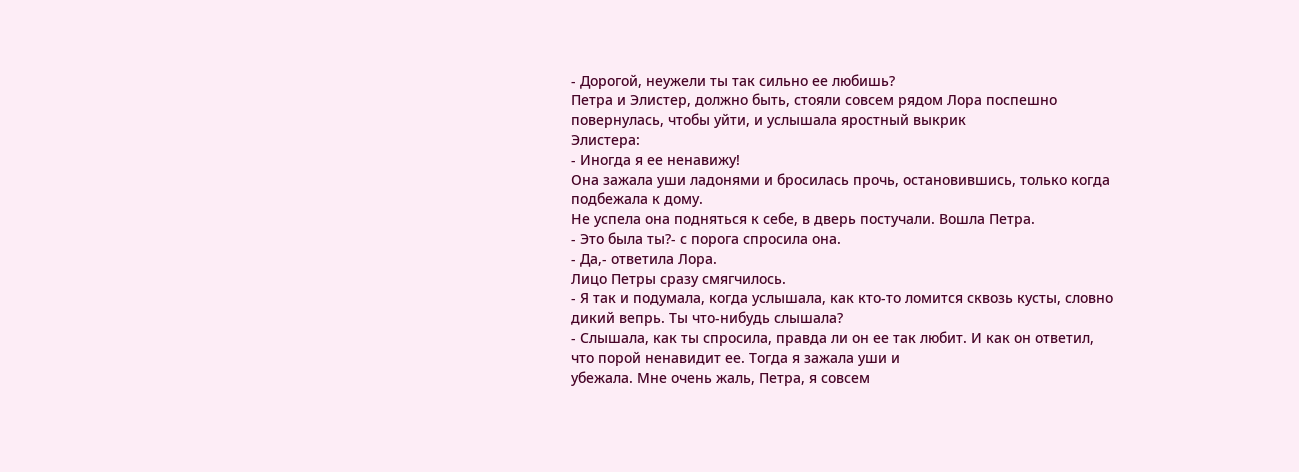- Дорогой, неужели ты так сильно ее любишь?
Петра и Элистер, должно быть, стояли совсем рядом Лора поспешно
повернулась, чтобы уйти, и услышала яростный выкрик
Элистера:
- Иногда я ее ненавижу!
Она зажала уши ладонями и бросилась прочь, остановившись, только когда
подбежала к дому.
Не успела она подняться к себе, в дверь постучали. Вошла Петра.
- Это была ты?- с порога спросила она.
- Да,- ответила Лора.
Лицо Петры сразу смягчилось.
- Я так и подумала, когда услышала, как кто-то ломится сквозь кусты, словно
дикий вепрь. Ты что-нибудь слышала?
- Слышала, как ты спросила, правда ли он ее так любит. И как он ответил,
что порой ненавидит ее. Тогда я зажала уши и
убежала. Мне очень жаль, Петра, я совсем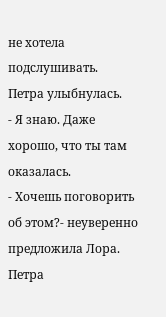не хотела подслушивать.
Петра улыбнулась.
- Я знаю. Даже хорошо, что ты там оказалась.
- Хочешь поговорить об этом?- неуверенно предложила Лора.
Петра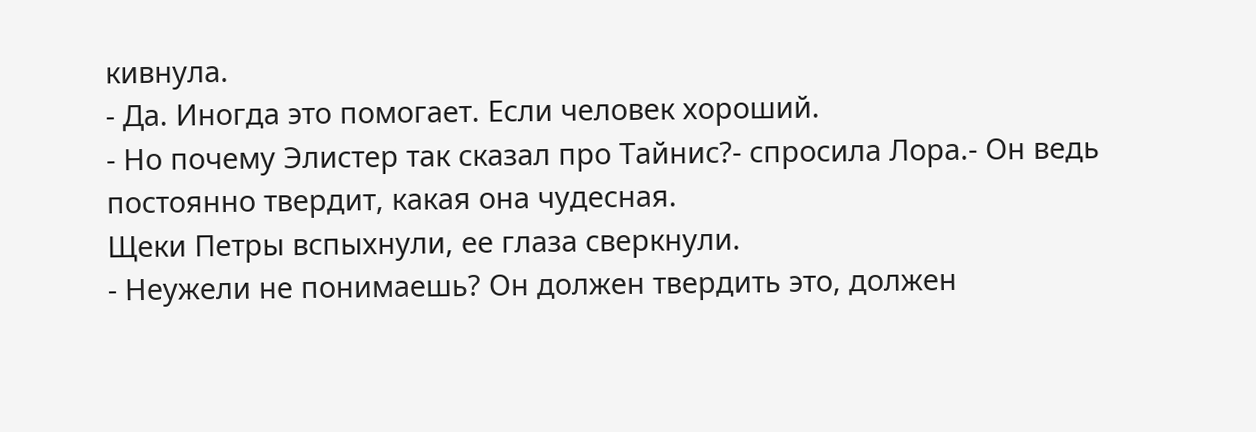кивнула.
- Да. Иногда это помогает. Если человек хороший.
- Но почему Элистер так сказал про Тайнис?- спросила Лора.- Он ведь
постоянно твердит, какая она чудесная.
Щеки Петры вспыхнули, ее глаза сверкнули.
- Неужели не понимаешь? Он должен твердить это, должен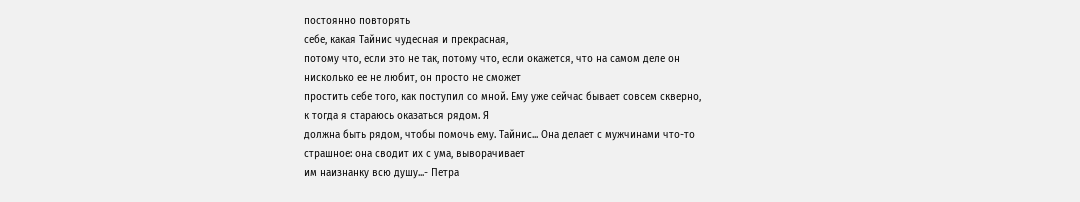постоянно повторять
себе, какая Тайнис чудесная и прекрасная,
потому что, если это не так, потому что, если окажется, что на самом деле он
нисколько ее не любит, он просто не сможет
простить себе того, как поступил со мной. Ему уже сейчас бывает совсем скверно,
к тогда я стараюсь оказаться рядом. Я
должна быть рядом, чтобы помочь ему. Тайнис... Она делает с мужчинами что-то
страшное: она сводит их с ума, выворачивает
им наизнанку всю душу...- Петра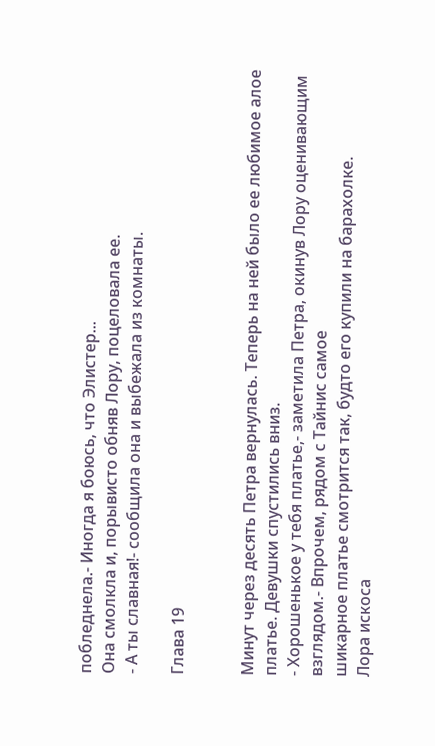побледнела.- Иногда я боюсь, что Элистер...
Она смолкла и, порывисто обняв Лору, поцеловала ее.
- А ты славная!- сообщила она и выбежала из комнаты.

Глава 19


Минут через десять Петра вернулась. Теперь на ней было ее любимое алое
платье. Девушки спустились вниз.
- Хорошенькое у тебя платье,- заметила Петра, окинув Лору оценивающим
взглядом.- Впрочем, рядом с Тайнис самое
шикарное платье смотрится так, будто его купили на барахолке.
Лора искоса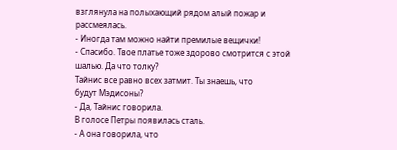взглянула на полыхающий рядом алый пожар и рассмеялась.
- Иногда там можно найти премилые вещички!
- Спасибо. Твое платье тоже здорово смотрится с этой шалью. Да что толку?
Тайнис все равно всех затмит. Ты знаешь, что
будут Мэдисоны?
- Да, Тайнис говорила.
В голосе Петры появилась сталь.
- А она говорила, что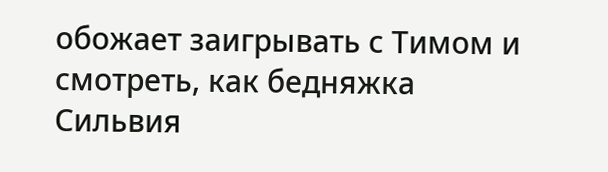обожает заигрывать с Тимом и смотреть, как бедняжка
Сильвия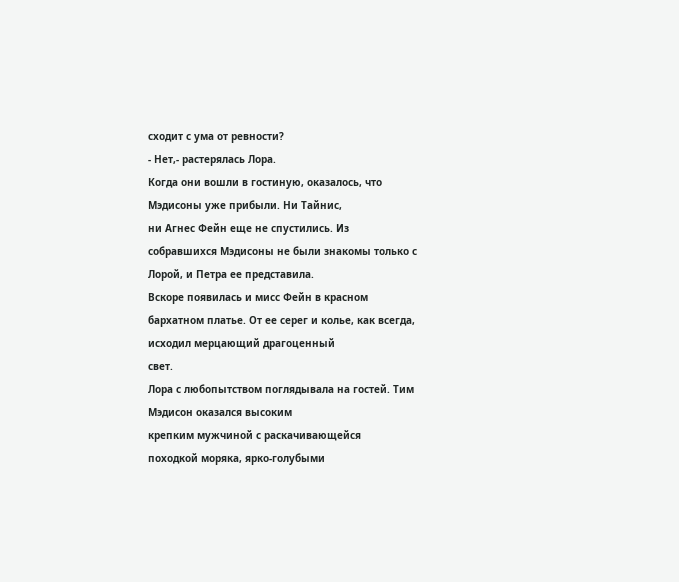сходит с ума от ревности?
- Нет,- растерялась Лора.
Когда они вошли в гостиную, оказалось, что Мэдисоны уже прибыли. Ни Тайнис,
ни Агнес Фейн еще не спустились. Из
собравшихся Мэдисоны не были знакомы только с Лорой, и Петра ее представила.
Вскоре появилась и мисс Фейн в красном
бархатном платье. От ее серег и колье, как всегда, исходил мерцающий драгоценный
свет.
Лора с любопытством поглядывала на гостей. Тим Мэдисон оказался высоким
крепким мужчиной с раскачивающейся
походкой моряка, ярко-голубыми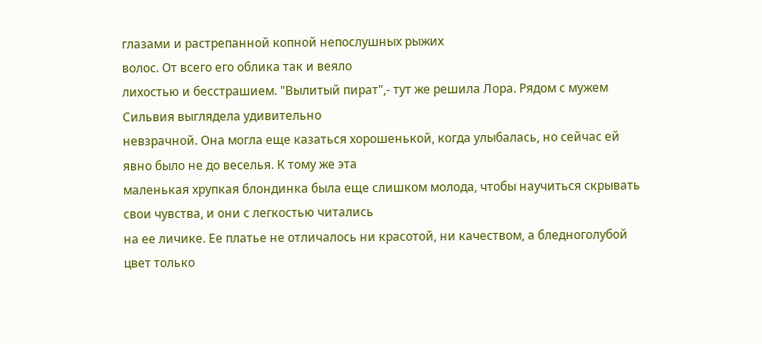глазами и растрепанной копной непослушных рыжих
волос. От всего его облика так и веяло
лихостью и бесстрашием. "Вылитый пират",- тут же решила Лора. Рядом с мужем
Сильвия выглядела удивительно
невзрачной. Она могла еще казаться хорошенькой, когда улыбалась, но сейчас ей
явно было не до веселья. К тому же эта
маленькая хрупкая блондинка была еще слишком молода, чтобы научиться скрывать
свои чувства, и они с легкостью читались
на ее личике. Ее платье не отличалось ни красотой, ни качеством, а бледноголубой
цвет только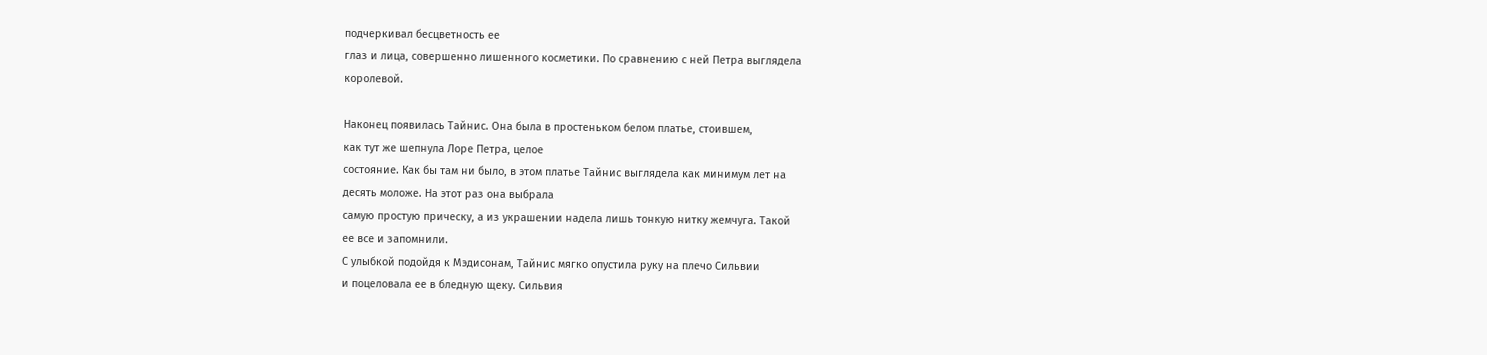подчеркивал бесцветность ее
глаз и лица, совершенно лишенного косметики. По сравнению с ней Петра выглядела
королевой.

Наконец появилась Тайнис. Она была в простеньком белом платье, стоившем,
как тут же шепнула Лоре Петра, целое
состояние. Как бы там ни было, в этом платье Тайнис выглядела как минимум лет на
десять моложе. На этот раз она выбрала
самую простую прическу, а из украшении надела лишь тонкую нитку жемчуга. Такой
ее все и запомнили.
С улыбкой подойдя к Мэдисонам, Тайнис мягко опустила руку на плечо Сильвии
и поцеловала ее в бледную щеку. Сильвия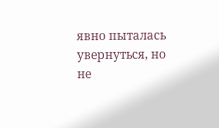явно пыталась увернуться, но не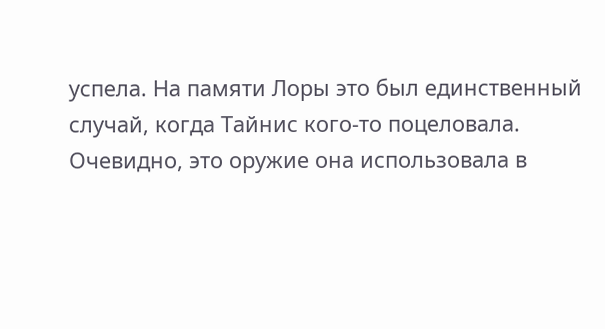успела. На памяти Лоры это был единственный
случай, когда Тайнис кого-то поцеловала.
Очевидно, это оружие она использовала в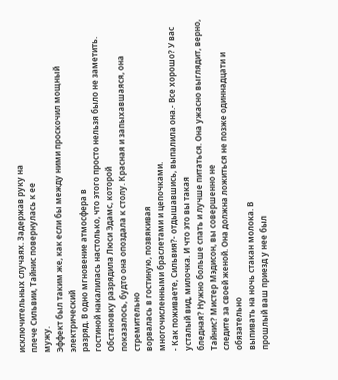исключительных случаях. Задержав руку на
плече Сильвии, Тайнис повернулась к ее
мужу.
Эффект был таким же, как если бы между ними проскочил мощный электрический
разряд. В одно мгновение атмосфера в
гостиной накалилась настолько, что этого просто нельзя было не заметить.
Обстановку разрядила Люси Эдамс, которой
показалось, будто она опоздала к столу. Красная и запыхавшаяся, она стремительно
ворвалась в гостиную, позвякивая
многочисленными браслетами и цепочками.
- Как поживаете, Сильвия?- отдышавшись, выпалила она.- Все хорошо? У вас
усталый вид, милочка. И что это вы такая
бледная? Нужно больше спать и лучше питаться. Она ужасно выглядит, верно,
Тайнис? Мистер Мэдисон, вы совершенно не
следите за своей женой. Она должна ложиться не позже одиннадцати и обязательно
выпивать на ночь стакан молока. В
прошлый ваш приезд у нее был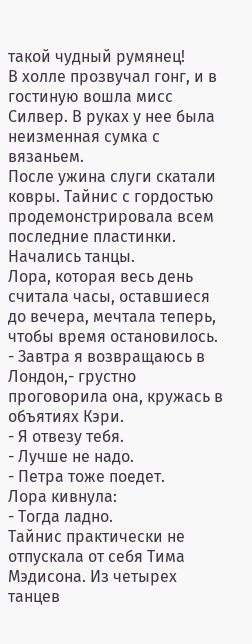такой чудный румянец!
В холле прозвучал гонг, и в гостиную вошла мисс Силвер. В руках у нее была
неизменная сумка с вязаньем.
После ужина слуги скатали ковры. Тайнис с гордостью продемонстрировала всем
последние пластинки. Начались танцы.
Лора, которая весь день считала часы, оставшиеся до вечера, мечтала теперь,
чтобы время остановилось.
- Завтра я возвращаюсь в Лондон,- грустно проговорила она, кружась в
объятиях Кэри.
- Я отвезу тебя.
- Лучше не надо.
- Петра тоже поедет.
Лора кивнула:
- Тогда ладно.
Тайнис практически не отпускала от себя Тима Мэдисона. Из четырех танцев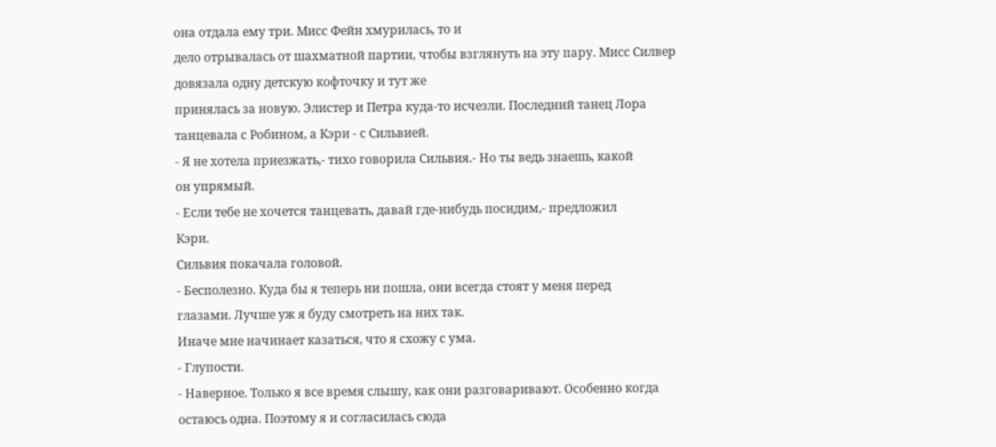она отдала ему три. Мисс Фейн хмурилась, то и
дело отрывалась от шахматной партии, чтобы взглянуть на эту пару. Мисс Силвер
довязала одну детскую кофточку и тут же
принялась за новую. Элистер и Петра куда-то исчезли. Последний танец Лора
танцевала с Робином, а Кэри - с Сильвией.
- Я не хотела приезжать,- тихо говорила Сильвия.- Но ты ведь знаешь, какой
он упрямый.
- Если тебе не хочется танцевать, давай где-нибудь посидим,- предложил
Кэри.
Сильвия покачала головой.
- Бесполезно. Куда бы я теперь ни пошла, они всегда стоят у меня перед
глазами. Лучше уж я буду смотреть на них так.
Иначе мне начинает казаться, что я схожу с ума.
- Глупости.
- Наверное. Только я все время слышу, как они разговаривают. Особенно когда
остаюсь одна. Поэтому я и согласилась сюда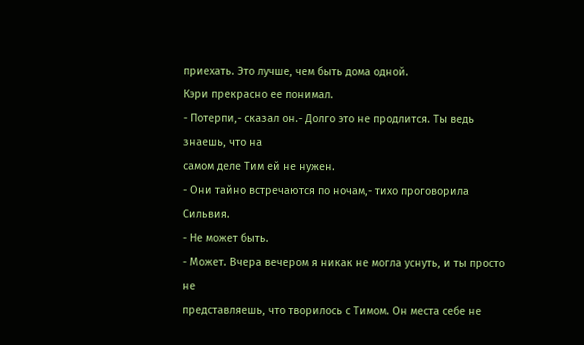приехать. Это лучше, чем быть дома одной.
Кэри прекрасно ее понимал.
- Потерпи,- сказал он.- Долго это не продлится. Ты ведь знаешь, что на
самом деле Тим ей не нужен.
- Они тайно встречаются по ночам,- тихо проговорила Сильвия.
- Не может быть.
- Может. Вчера вечером я никак не могла уснуть, и ты просто не
представляешь, что творилось с Тимом. Он места себе не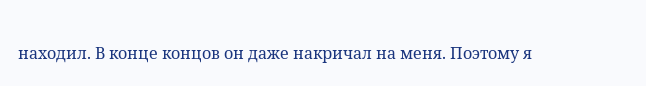находил. В конце концов он даже накричал на меня. Поэтому я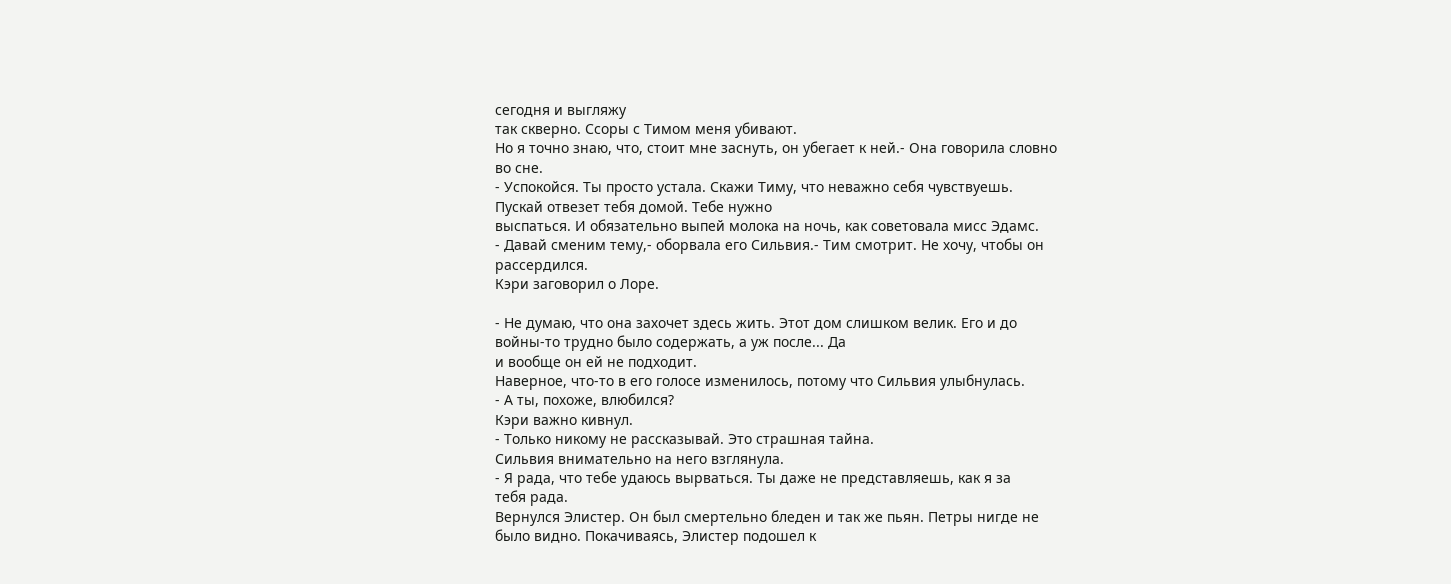сегодня и выгляжу
так скверно. Ссоры с Тимом меня убивают.
Но я точно знаю, что, стоит мне заснуть, он убегает к ней.- Она говорила словно
во сне.
- Успокойся. Ты просто устала. Скажи Тиму, что неважно себя чувствуешь.
Пускай отвезет тебя домой. Тебе нужно
выспаться. И обязательно выпей молока на ночь, как советовала мисс Эдамс.
- Давай сменим тему,- оборвала его Сильвия.- Тим смотрит. Не хочу, чтобы он
рассердился.
Кэри заговорил о Лоре.

- Не думаю, что она захочет здесь жить. Этот дом слишком велик. Его и до
войны-то трудно было содержать, а уж после... Да
и вообще он ей не подходит.
Наверное, что-то в его голосе изменилось, потому что Сильвия улыбнулась.
- А ты, похоже, влюбился?
Кэри важно кивнул.
- Только никому не рассказывай. Это страшная тайна.
Сильвия внимательно на него взглянула.
- Я рада, что тебе удаюсь вырваться. Ты даже не представляешь, как я за
тебя рада.
Вернулся Элистер. Он был смертельно бледен и так же пьян. Петры нигде не
было видно. Покачиваясь, Элистер подошел к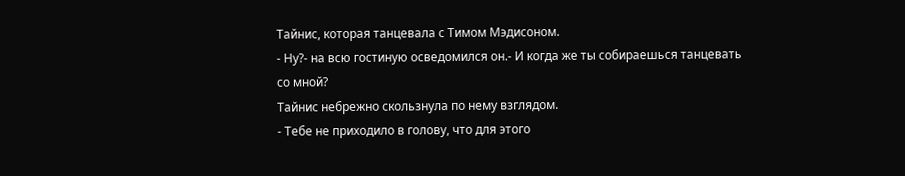Тайнис, которая танцевала с Тимом Мэдисоном.
- Ну?- на всю гостиную осведомился он.- И когда же ты собираешься танцевать
со мной?
Тайнис небрежно скользнула по нему взглядом.
- Тебе не приходило в голову, что для этого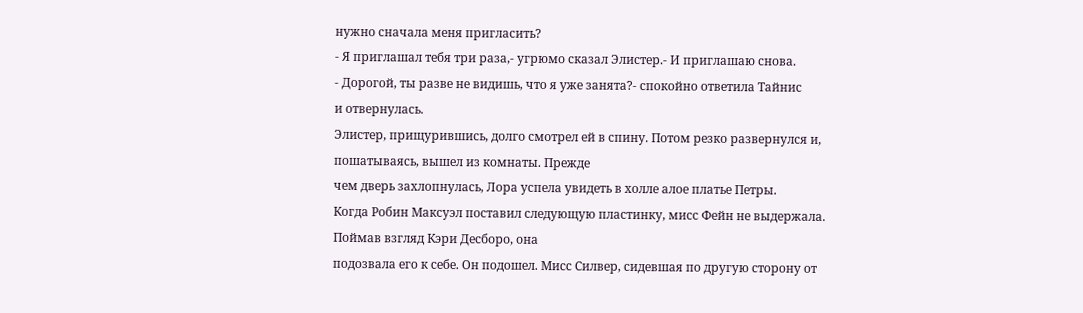нужно сначала меня пригласить?
- Я приглашал тебя три раза,- угрюмо сказал Элистер.- И приглашаю снова.
- Дорогой, ты разве не видишь, что я уже занята?- спокойно ответила Тайнис
и отвернулась.
Элистер, прищурившись, долго смотрел ей в спину. Потом резко развернулся и,
пошатываясь, вышел из комнаты. Прежде
чем дверь захлопнулась, Лора успела увидеть в холле алое платье Петры.
Когда Робин Максуэл поставил следующую пластинку, мисс Фейн не выдержала.
Поймав взгляд Кэри Десборо, она
подозвала его к себе. Он подошел. Мисс Силвер, сидевшая по другую сторону от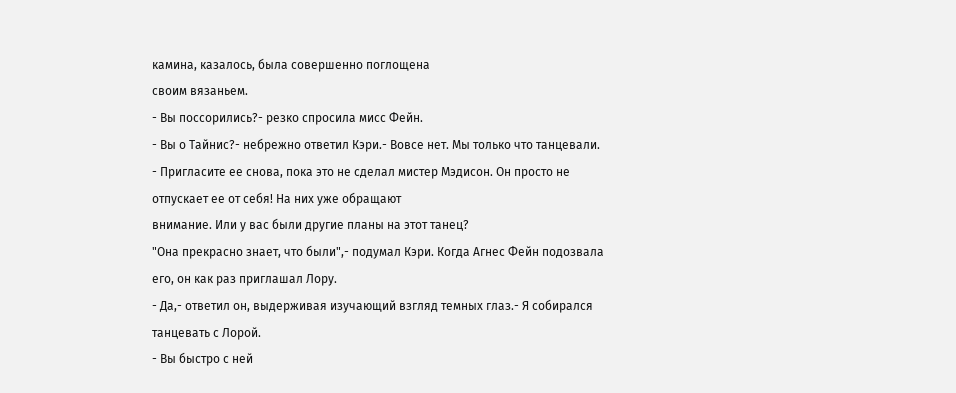камина, казалось, была совершенно поглощена
своим вязаньем.
- Вы поссорились?- резко спросила мисс Фейн.
- Вы о Тайнис?- небрежно ответил Кэри.- Вовсе нет. Мы только что танцевали.
- Пригласите ее снова, пока это не сделал мистер Мэдисон. Он просто не
отпускает ее от себя! На них уже обращают
внимание. Или у вас были другие планы на этот танец?
"Она прекрасно знает, что были",- подумал Кэри. Когда Агнес Фейн подозвала
его, он как раз приглашал Лору.
- Да,- ответил он, выдерживая изучающий взгляд темных глаз.- Я собирался
танцевать с Лорой.
- Вы быстро с ней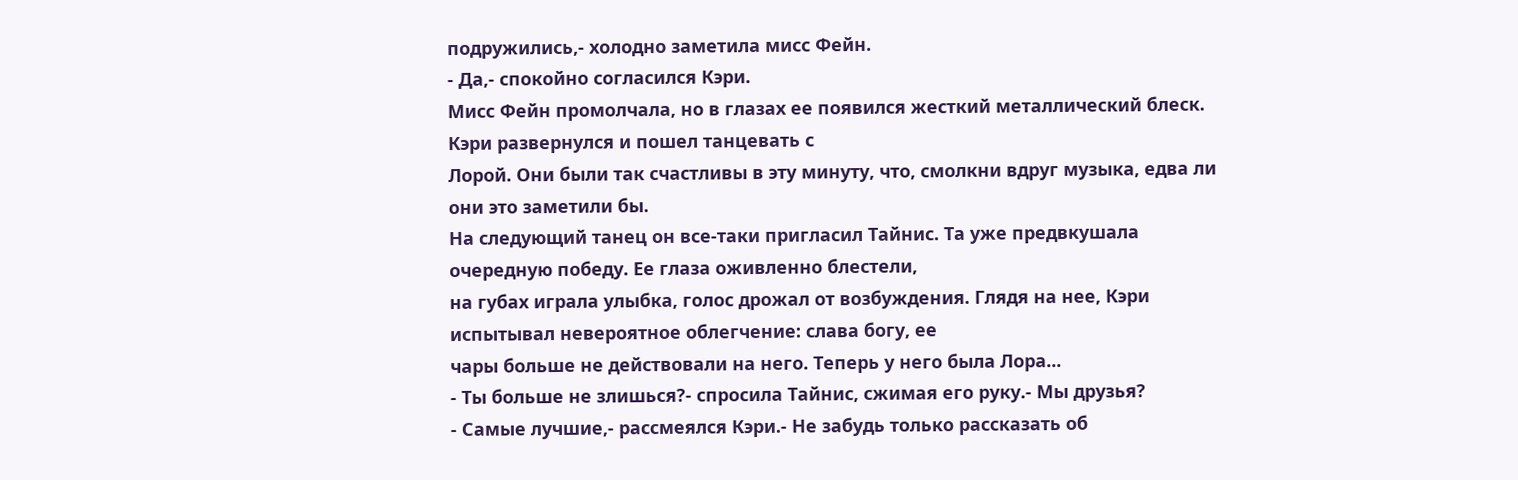подружились,- холодно заметила мисс Фейн.
- Да,- спокойно согласился Кэри.
Мисс Фейн промолчала, но в глазах ее появился жесткий металлический блеск.
Кэри развернулся и пошел танцевать с
Лорой. Они были так счастливы в эту минуту, что, смолкни вдруг музыка, едва ли
они это заметили бы.
На следующий танец он все-таки пригласил Тайнис. Та уже предвкушала
очередную победу. Ее глаза оживленно блестели,
на губах играла улыбка, голос дрожал от возбуждения. Глядя на нее, Кэри
испытывал невероятное облегчение: слава богу, ее
чары больше не действовали на него. Теперь у него была Лора...
- Ты больше не злишься?- спросила Тайнис, сжимая его руку.- Мы друзья?
- Самые лучшие,- рассмеялся Кэри.- Не забудь только рассказать об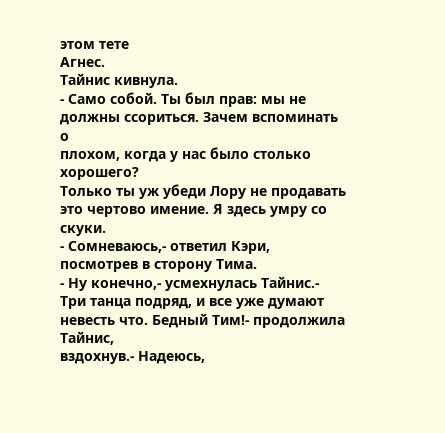этом тете
Агнес.
Тайнис кивнула.
- Само собой. Ты был прав: мы не должны ссориться. Зачем вспоминать о
плохом, когда у нас было столько хорошего?
Только ты уж убеди Лору не продавать это чертово имение. Я здесь умру со скуки.
- Сомневаюсь,- ответил Кэри, посмотрев в сторону Тима.
- Ну конечно,- усмехнулась Тайнис.- Три танца подряд, и все уже думают
невесть что. Бедный Тим!- продолжила Тайнис,
вздохнув.- Надеюсь,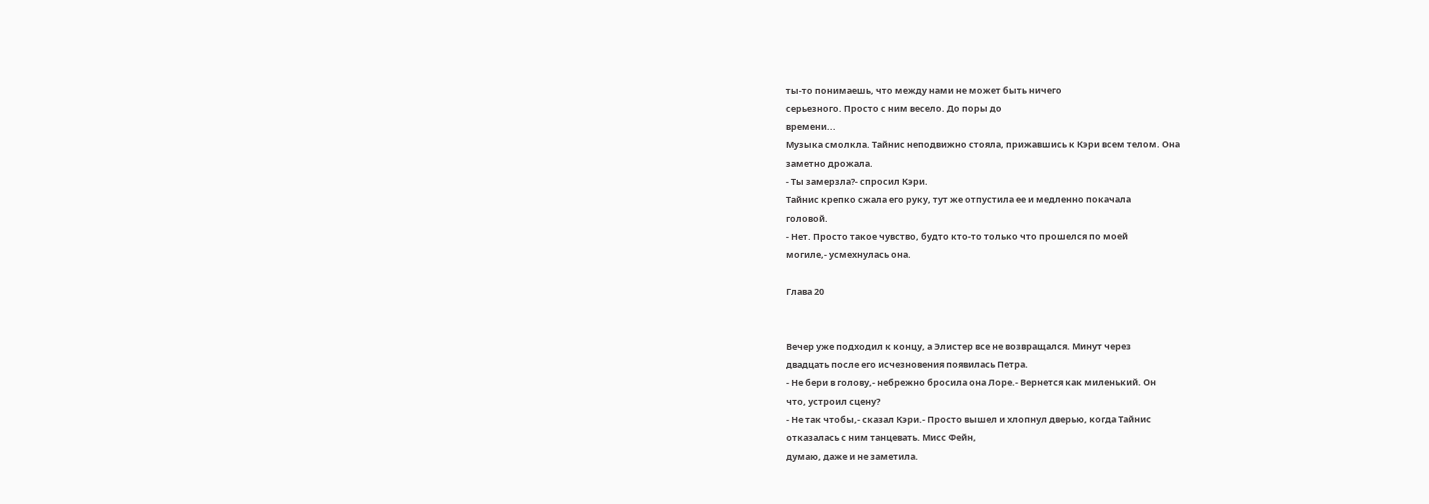ты-то понимаешь, что между нами не может быть ничего
серьезного. Просто с ним весело. До поры до
времени...
Музыка смолкла. Тайнис неподвижно стояла, прижавшись к Кэри всем телом. Она
заметно дрожала.
- Ты замерзла?- спросил Кэри.
Тайнис крепко сжала его руку, тут же отпустила ее и медленно покачала
головой.
- Нет. Просто такое чувство, будто кто-то только что прошелся по моей
могиле,- усмехнулась она.

Глава 20


Вечер уже подходил к концу, а Элистер все не возвращался. Минут через
двадцать после его исчезновения появилась Петра.
- Не бери в голову,- небрежно бросила она Лоре.- Вернется как миленький. Он
что, устроил сцену?
- Не так чтобы,- сказал Кэри.- Просто вышел и хлопнул дверью, когда Тайнис
отказалась с ним танцевать. Мисс Фейн,
думаю, даже и не заметила.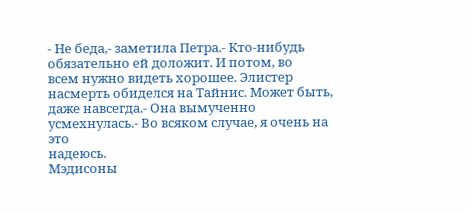- Не беда,- заметила Петра.- Кто-нибудь обязательно ей доложит. И потом, во
всем нужно видеть хорошее. Элистер
насмерть обиделся на Тайнис. Может быть, даже навсегда.- Она вымученно
усмехнулась.- Во всяком случае, я очень на это
надеюсь.
Мэдисоны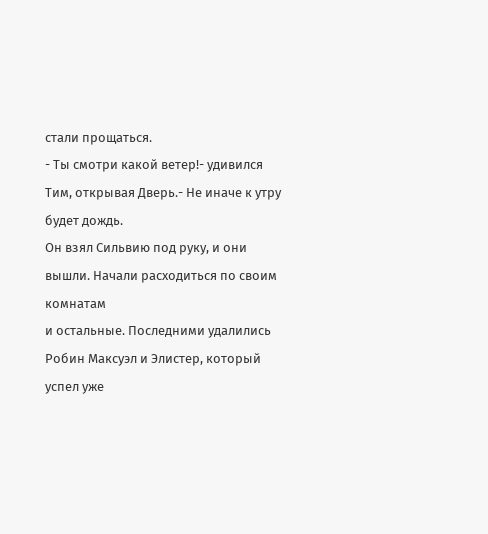стали прощаться.
- Ты смотри какой ветер!- удивился Тим, открывая Дверь.- Не иначе к утру
будет дождь.
Он взял Сильвию под руку, и они вышли. Начали расходиться по своим комнатам
и остальные. Последними удалились
Робин Максуэл и Элистер, который успел уже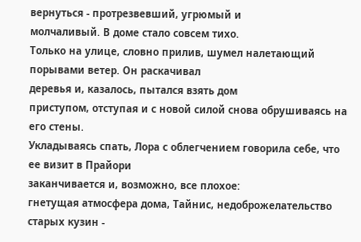вернуться - протрезвевший, угрюмый и
молчаливый. В доме стало совсем тихо.
Только на улице, словно прилив, шумел налетающий порывами ветер. Он раскачивал
деревья и, казалось, пытался взять дом
приступом, отступая и с новой силой снова обрушиваясь на его стены.
Укладываясь спать, Лора с облегчением говорила себе, что ее визит в Прайори
заканчивается и, возможно, все плохое:
гнетущая атмосфера дома, Тайнис, недоброжелательство старых кузин -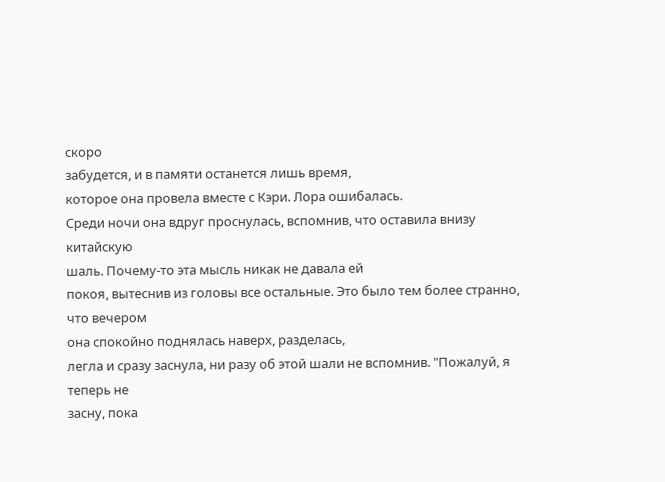скоро
забудется, и в памяти останется лишь время,
которое она провела вместе с Кэри. Лора ошибалась.
Среди ночи она вдруг проснулась, вспомнив, что оставила внизу китайскую
шаль. Почему-то эта мысль никак не давала ей
покоя, вытеснив из головы все остальные. Это было тем более странно, что вечером
она спокойно поднялась наверх, разделась,
легла и сразу заснула, ни разу об этой шали не вспомнив. "Пожалуй, я теперь не
засну, пока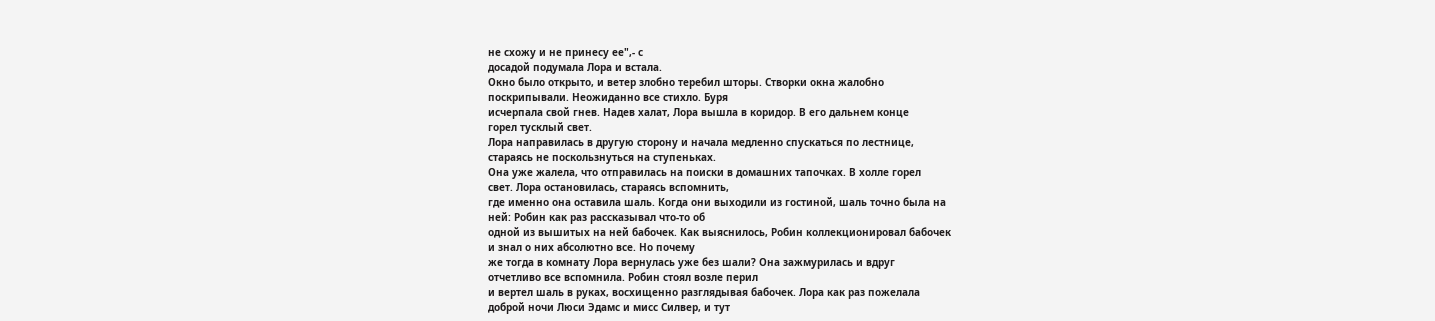не схожу и не принесу ее",- с
досадой подумала Лора и встала.
Окно было открыто, и ветер злобно теребил шторы. Створки окна жалобно
поскрипывали. Неожиданно все стихло. Буря
исчерпала свой гнев. Надев халат, Лора вышла в коридор. В его дальнем конце
горел тусклый свет.
Лора направилась в другую сторону и начала медленно спускаться по лестнице,
стараясь не поскользнуться на ступеньках.
Она уже жалела, что отправилась на поиски в домашних тапочках. В холле горел
свет. Лора остановилась, стараясь вспомнить,
где именно она оставила шаль. Когда они выходили из гостиной, шаль точно была на
ней: Робин как раз рассказывал что-то об
одной из вышитых на ней бабочек. Как выяснилось, Робин коллекционировал бабочек
и знал о них абсолютно все. Но почему
же тогда в комнату Лора вернулась уже без шали? Она зажмурилась и вдруг
отчетливо все вспомнила. Робин стоял возле перил
и вертел шаль в руках, восхищенно разглядывая бабочек. Лора как раз пожелала
доброй ночи Люси Эдамс и мисс Силвер, и тут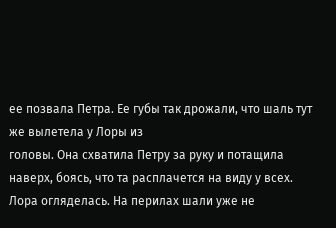ее позвала Петра. Ее губы так дрожали, что шаль тут же вылетела у Лоры из
головы. Она схватила Петру за руку и потащила
наверх, боясь, что та расплачется на виду у всех.
Лора огляделась. На перилах шали уже не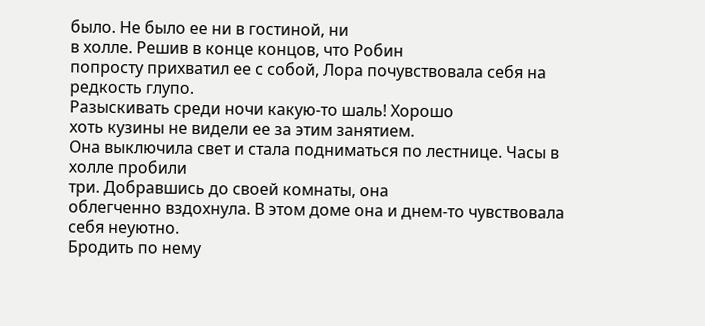было. Не было ее ни в гостиной, ни
в холле. Решив в конце концов, что Робин
попросту прихватил ее с собой, Лора почувствовала себя на редкость глупо.
Разыскивать среди ночи какую-то шаль! Хорошо
хоть кузины не видели ее за этим занятием.
Она выключила свет и стала подниматься по лестнице. Часы в холле пробили
три. Добравшись до своей комнаты, она
облегченно вздохнула. В этом доме она и днем-то чувствовала себя неуютно.
Бродить по нему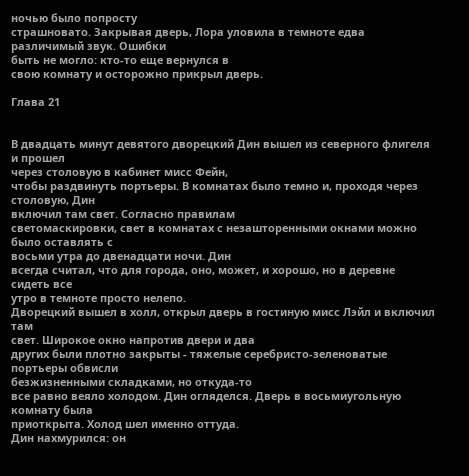ночью было попросту
страшновато. Закрывая дверь, Лора уловила в темноте едва различимый звук. Ошибки
быть не могло: кто-то еще вернулся в
свою комнату и осторожно прикрыл дверь.

Глава 21


В двадцать минут девятого дворецкий Дин вышел из северного флигеля и прошел
через столовую в кабинет мисс Фейн,
чтобы раздвинуть портьеры. В комнатах было темно и, проходя через столовую, Дин
включил там свет. Согласно правилам
светомаскировки, свет в комнатах с незашторенными окнами можно было оставлять с
восьми утра до двенадцати ночи. Дин
всегда считал, что для города, оно, может, и хорошо, но в деревне сидеть все
утро в темноте просто нелепо.
Дворецкий вышел в холл, открыл дверь в гостиную мисс Лэйл и включил там
свет. Широкое окно напротив двери и два
других были плотно закрыты - тяжелые серебристо-зеленоватые портьеры обвисли
безжизненными складками, но откуда-то
все равно веяло холодом. Дин огляделся. Дверь в восьмиугольную комнату была
приоткрыта. Холод шел именно оттуда.
Дин нахмурился: он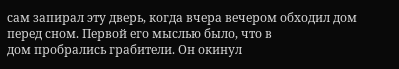сам запирал эту дверь, когда вчера вечером обходил дом
перед сном. Первой его мыслью было, что в
дом пробрались грабители. Он окинул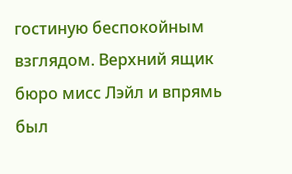гостиную беспокойным взглядом. Верхний ящик
бюро мисс Лэйл и впрямь был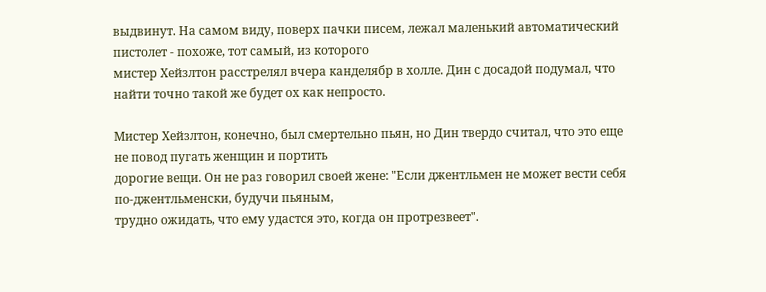выдвинут. На самом виду, поверх пачки писем, лежал маленький автоматический
пистолет - похоже, тот самый, из которого
мистер Хейзлтон расстрелял вчера канделябр в холле. Дин с досадой подумал, что
найти точно такой же будет ох как непросто.

Мистер Хейзлтон, конечно, был смертельно пьян, но Дин твердо считал, что это еще
не повод пугать женщин и портить
дорогие вещи. Он не раз говорил своей жене: "Если джентльмен не может вести себя
по-джентльменски, будучи пьяным,
трудно ожидать, что ему удастся это, когда он протрезвеет".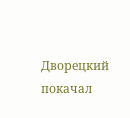Дворецкий покачал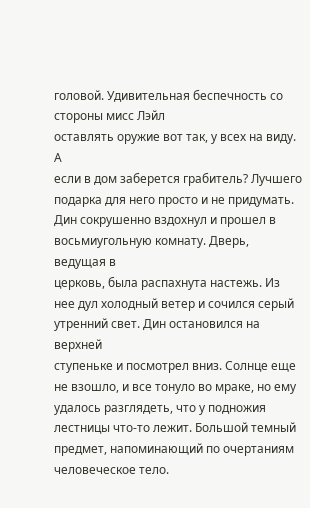головой. Удивительная беспечность со стороны мисс Лэйл
оставлять оружие вот так, у всех на виду. А
если в дом заберется грабитель? Лучшего подарка для него просто и не придумать.
Дин сокрушенно вздохнул и прошел в восьмиугольную комнату. Дверь, ведущая в
церковь, была распахнута настежь. Из
нее дул холодный ветер и сочился серый утренний свет. Дин остановился на верхней
ступеньке и посмотрел вниз. Солнце еще
не взошло, и все тонуло во мраке, но ему удалось разглядеть, что у подножия
лестницы что-то лежит. Большой темный
предмет, напоминающий по очертаниям человеческое тело.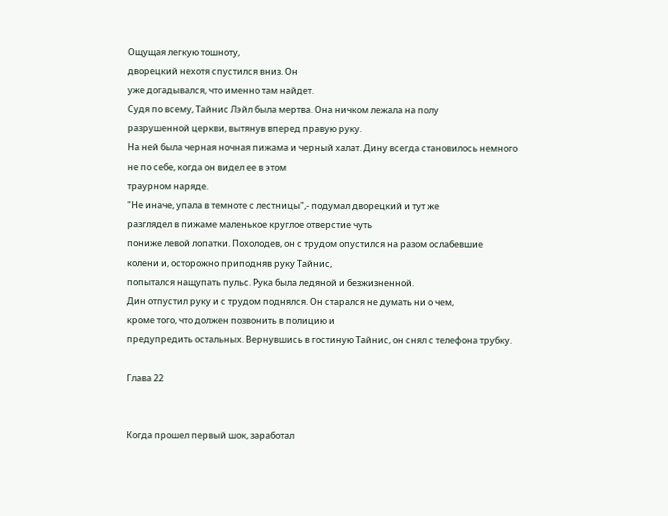Ощущая легкую тошноту,
дворецкий нехотя спустился вниз. Он
уже догадывался, что именно там найдет.
Судя по всему, Тайнис Лэйл была мертва. Она ничком лежала на полу
разрушенной церкви, вытянув вперед правую руку.
На ней была черная ночная пижама и черный халат. Дину всегда становилось немного
не по себе, когда он видел ее в этом
траурном наряде.
"Не иначе, упала в темноте с лестницы",- подумал дворецкий и тут же
разглядел в пижаме маленькое круглое отверстие чуть
пониже левой лопатки. Похолодев, он с трудом опустился на разом ослабевшие
колени и, осторожно приподняв руку Тайнис,
попытался нащупать пульс. Рука была ледяной и безжизненной.
Дин отпустил руку и с трудом поднялся. Он старался не думать ни о чем,
кроме того, что должен позвонить в полицию и
предупредить остальных. Вернувшись в гостиную Тайнис, он снял с телефона трубку.

Глава 22


Когда прошел первый шок, заработал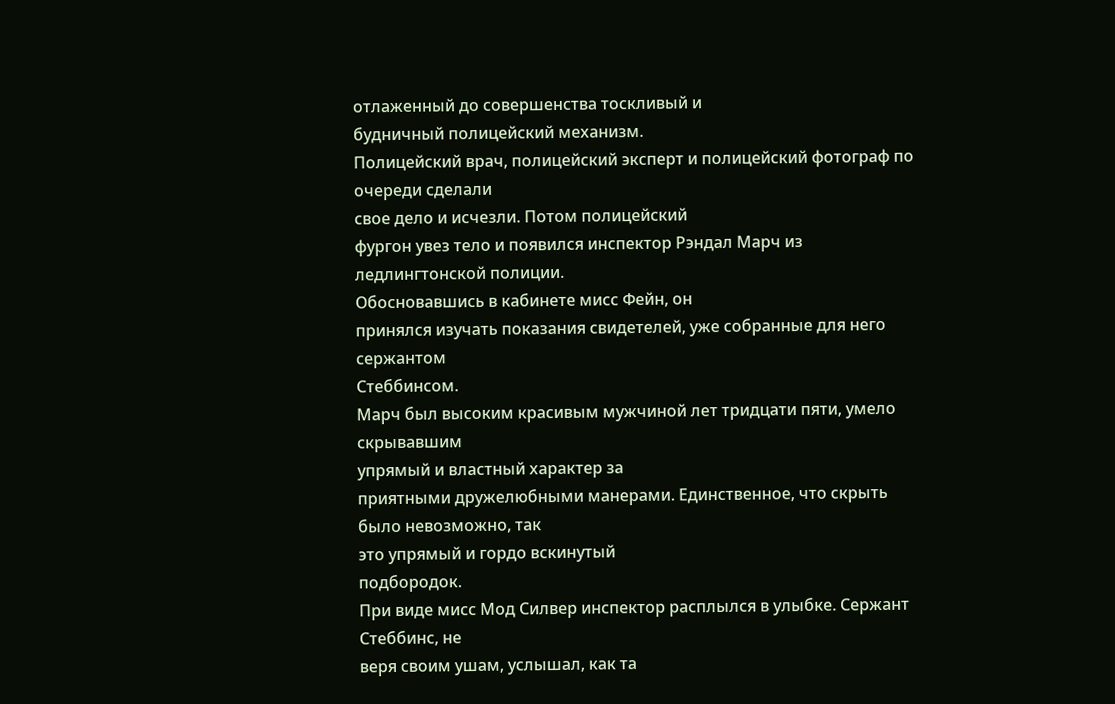отлаженный до совершенства тоскливый и
будничный полицейский механизм.
Полицейский врач, полицейский эксперт и полицейский фотограф по очереди сделали
свое дело и исчезли. Потом полицейский
фургон увез тело и появился инспектор Рэндал Марч из ледлингтонской полиции.
Обосновавшись в кабинете мисс Фейн, он
принялся изучать показания свидетелей, уже собранные для него сержантом
Стеббинсом.
Марч был высоким красивым мужчиной лет тридцати пяти, умело скрывавшим
упрямый и властный характер за
приятными дружелюбными манерами. Единственное, что скрыть было невозможно, так
это упрямый и гордо вскинутый
подбородок.
При виде мисс Мод Силвер инспектор расплылся в улыбке. Сержант Стеббинс, не
веря своим ушам, услышал, как та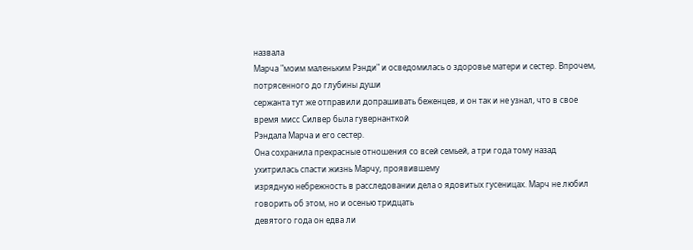назвала
Марча "моим маленьким Рэнди" и осведомилась о здоровье матери и сестер. Впрочем,
потрясенного до глубины души
сержанта тут же отправили допрашивать беженцев, и он так и не узнал, что в свое
время мисс Силвер была гувернанткой
Рэндала Марча и его сестер.
Она сохранила прекрасные отношения со всей семьей, а три года тому назад
ухитрилась спасти жизнь Марчу, проявившему
изрядную небрежность в расследовании дела о ядовитых гусеницах. Марч не любил
говорить об этом, но и осенью тридцать
девятого года он едва ли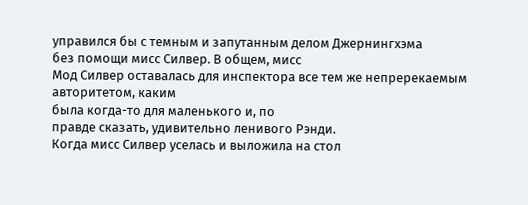управился бы с темным и запутанным делом Джернингхэма
без помощи мисс Силвер. В общем, мисс
Мод Силвер оставалась для инспектора все тем же непререкаемым авторитетом, каким
была когда-то для маленького и, по
правде сказать, удивительно ленивого Рэнди.
Когда мисс Силвер уселась и выложила на стол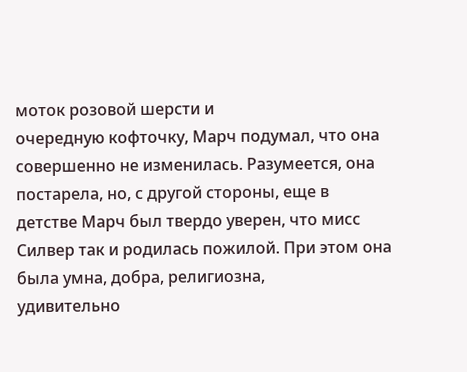моток розовой шерсти и
очередную кофточку, Марч подумал, что она
совершенно не изменилась. Разумеется, она постарела, но, с другой стороны, еще в
детстве Марч был твердо уверен, что мисс
Силвер так и родилась пожилой. При этом она была умна, добра, религиозна,
удивительно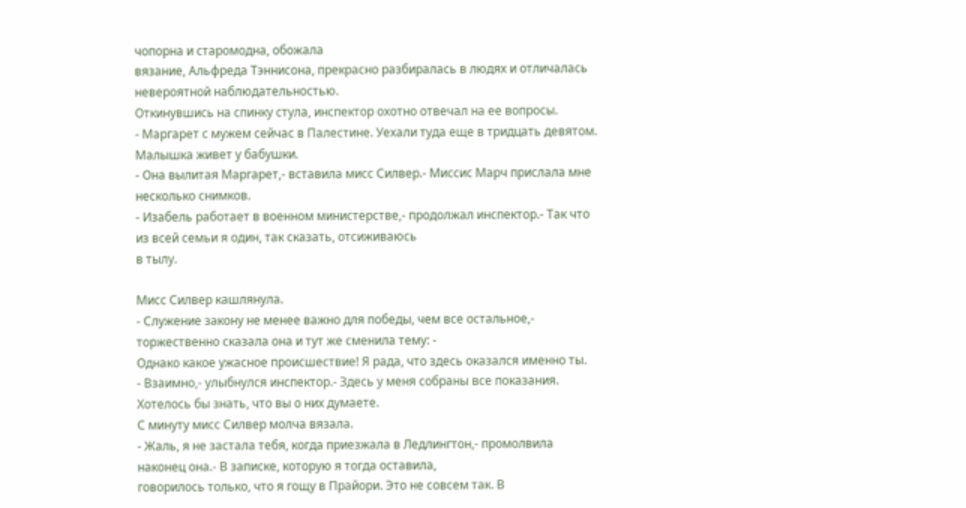чопорна и старомодна, обожала
вязание, Альфреда Тэннисона, прекрасно разбиралась в людях и отличалась
невероятной наблюдательностью.
Откинувшись на спинку стула, инспектор охотно отвечал на ее вопросы.
- Маргарет с мужем сейчас в Палестине. Уехали туда еще в тридцать девятом.
Малышка живет у бабушки.
- Она вылитая Маргарет,- вставила мисс Силвер.- Миссис Марч прислала мне
несколько снимков.
- Изабель работает в военном министерстве,- продолжал инспектор.- Так что
из всей семьи я один, так сказать, отсиживаюсь
в тылу.

Мисс Силвер кашлянула.
- Служение закону не менее важно для победы, чем все остальное,-
торжественно сказала она и тут же сменила тему: -
Однако какое ужасное происшествие! Я рада, что здесь оказался именно ты.
- Взаимно,- улыбнулся инспектор.- Здесь у меня собраны все показания.
Хотелось бы знать, что вы о них думаете.
С минуту мисс Силвер молча вязала.
- Жаль, я не застала тебя, когда приезжала в Ледлингтон,- промолвила
наконец она.- В записке, которую я тогда оставила,
говорилось только, что я гощу в Прайори. Это не совсем так. В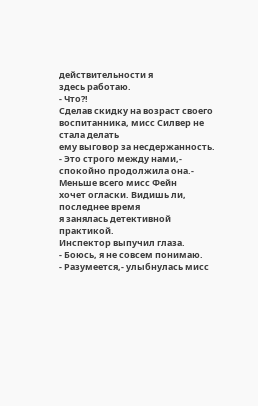действительности я
здесь работаю.
- Что?!
Сделав скидку на возраст своего воспитанника, мисс Силвер не стала делать
ему выговор за несдержанность.
- Это строго между нами,- спокойно продолжила она.- Меньше всего мисс Фейн
хочет огласки. Видишь ли, последнее время
я занялась детективной практикой.
Инспектор выпучил глаза.
- Боюсь, я не совсем понимаю.
- Разумеется,- улыбнулась мисс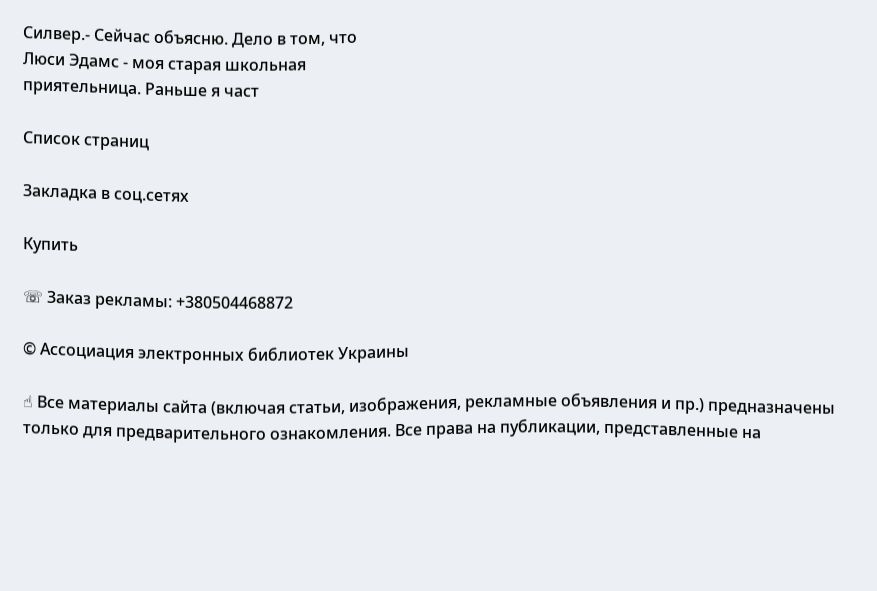Силвер.- Сейчас объясню. Дело в том, что
Люси Эдамс - моя старая школьная
приятельница. Раньше я част

Список страниц

Закладка в соц.сетях

Купить

☏ Заказ рекламы: +380504468872

© Ассоциация электронных библиотек Украины

☝ Все материалы сайта (включая статьи, изображения, рекламные объявления и пр.) предназначены только для предварительного ознакомления. Все права на публикации, представленные на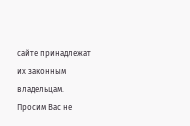сайте принадлежат их законным владельцам. Просим Вас не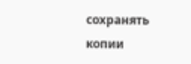сохранять копии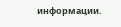информации.